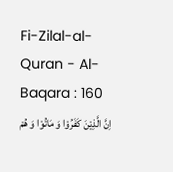Fi-Zilal-al-Quran - Al-Baqara : 160
اِنَّ الَّذِیْنَ كَفَرُوْا وَ مَاتُوْا وَ هُمْ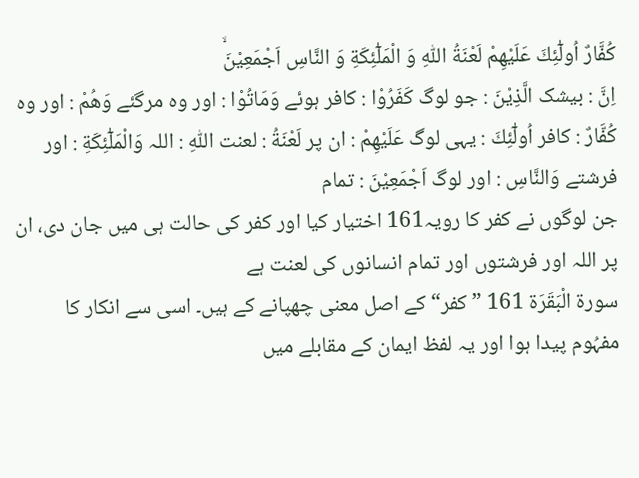كُفَّارٌ اُولٰٓئِكَ عَلَیْهِمْ لَعْنَةُ اللّٰهِ وَ الْمَلٰٓئِكَةِ وَ النَّاسِ اَجْمَعِیْنَۙ
اِنَّ : بیشک الَّذِيْنَ : جو لوگ كَفَرُوْا : کافر ہوئے وَمَاتُوْا : اور وہ مرگئے وَھُمْ : اور وہ كُفَّارٌ : کافر اُولٰٓئِكَ : یہی لوگ عَلَيْهِمْ : ان پر لَعْنَةُ : لعنت اللّٰهِ : اللہ وَالْمَلٰٓئِكَةِ : اور فرشتے وَالنَّاسِ : اور لوگ اَجْمَعِيْنَ : تمام
جن لوگوں نے کفر کا رویہ161 اختیار کیا اور کفر کی حالت ہی میں جان دی، ان پر اللہ اور فرشتوں اور تمام انسانوں کی لعنت ہے
سورة الْبَقَرَة 161 ”کفر“ کے اصل معنی چھپانے کے ہیں۔ اسی سے انکار کا مفہُوم پیدا ہوا اور یہ لفظ ایمان کے مقابلے میں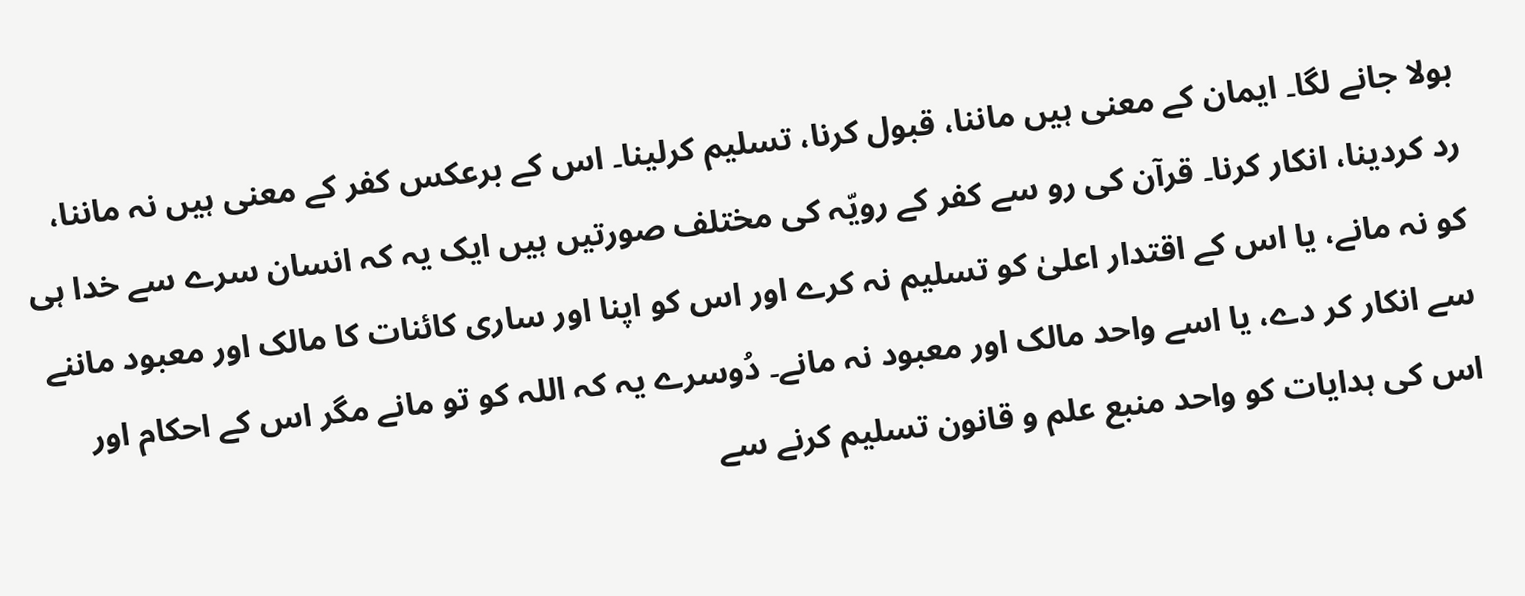بولا جانے لگا۔ ایمان کے معنی ہیں ماننا، قبول کرنا، تسلیم کرلینا۔ اس کے برعکس کفر کے معنی ہیں نہ ماننا، رد کردینا، انکار کرنا۔ قرآن کی رو سے کفر کے رویّہ کی مختلف صورتیں ہیں ایک یہ کہ انسان سرے سے خدا ہی کو نہ مانے، یا اس کے اقتدار اعلیٰ کو تسلیم نہ کرے اور اس کو اپنا اور ساری کائنات کا مالک اور معبود ماننے سے انکار کر دے، یا اسے واحد مالک اور معبود نہ مانے۔ دُوسرے یہ کہ اللہ کو تو مانے مگر اس کے احکام اور اس کی ہدایات کو واحد منبع علم و قانون تسلیم کرنے سے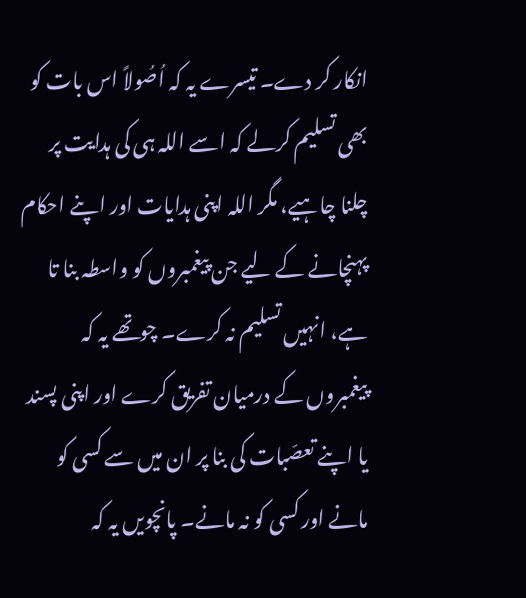انکار کر دے۔ تیسرے یہ کہ اُصُولاً اس بات کو بھی تسلیم کرلے کہ اسے اللہ ہی کی ہدایت پر چلنا چاہیے، مگر اللہ اپنی ہدایات اور اپنے احکام پہنچانے کے لیے جن پیغمبروں کو واسطہ بنا تا ہے، انہیں تسلیم نہ کرے۔ چوتھے یہ کہ پیغمبروں کے درمیان تفریق کرے اور اپنی پسند یا اپنے تعصّبات کی بنا پر ان میں سے کسی کو مانے اور کسی کو نہ مانے۔ پانچویں یہ کہ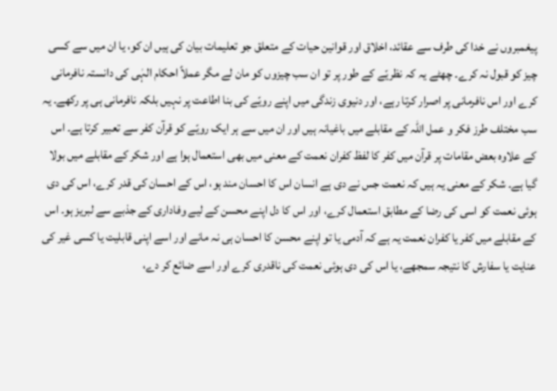پیغمبروں نے خدا کی طرف سے عقائد، اخلاق اور قوانین حیات کے متعلق جو تعلیمات بیان کی ہیں ان کو، یا ان میں سے کسی چیز کو قبول نہ کرے۔ چھٹے یہ کہ نظریّے کے طور پر تو ان سب چیزوں کو مان لے مگر عملاً احکام الہٰی کی دانستہ نافرمانی کرے اور اس نافرمانی پر اصرار کرتا رہے، اور دنیوی زندگی میں اپنے رویّے کی بنا اطاعت پر نہیں بلکہ نافرمانی ہی پر رکھے۔ یہ سب مختلف طرز فکر و عمل اللہ کے مقابلے میں باغیانہ ہیں اور ان میں سے ہر ایک رویّے کو قرآن کفر سے تعبیر کرتا ہے۔ اس کے علاوہ بعض مقامات پر قرآن میں کفر کا لفظ کفران نعمت کے معنی میں بھی استعمال ہوا ہے اور شکر کے مقابلے میں بولا گیا ہے۔ شکر کے معنی یہ ہیں کہ نعمت جس نے دی ہے انسان اس کا احسان مند ہو، اس کے احسان کی قدر کرے، اس کی دی ہوئی نعمت کو اسی کی رضا کے مطابق استعمال کرے، اور اس کا دل اپنے محسن کے لیے وفاداری کے جذبے سے لبریز ہو۔ اس کے مقابلے میں کفر یا کفران نعمت یہ ہے کہ آدمی یا تو اپنے محسن کا احسان ہی نہ مانے اور اسے اپنی قابلیت یا کسی غیر کی عنایت یا سفارش کا نتیجہ سمجھے، یا اس کی دی ہوئی نعمت کی ناقدری کرے اور اسے ضائع کر دے،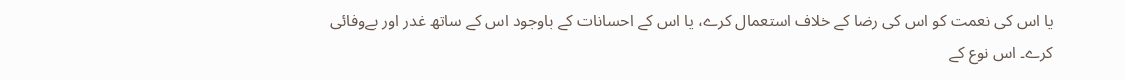یا اس کی نعمت کو اس کی رضا کے خلاف استعمال کرے، یا اس کے احسانات کے باوجود اس کے ساتھ غدر اور بےوفائی کرے۔ اس نوع کے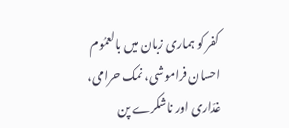کفر کو ہماری زبان میں بالعمُوم احسان فراموشی، نمک حرامی، غدّاری اور ناشکرے پن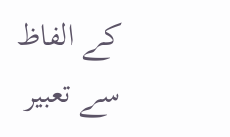کے الفاظ سے تعبیر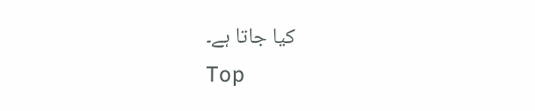کیا جاتا ہے۔
Top